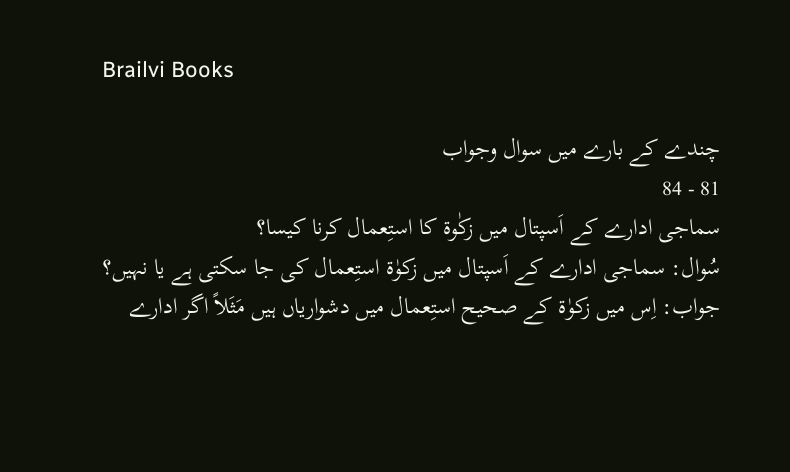Brailvi Books

چندے کے بارے میں سوال وجواب
81 - 84
سماجی ادارے کے اَسپتال میں زکٰوۃ کا استِعمال کرنا کیسا؟
سُوال: سماجی ادارے کے اَسپتال میں زکوٰۃ استِعمال کی جا سکتی ہے یا نہیں؟
جواب: اِس میں زکوٰۃ کے صحیح استِعمال میں دشواریاں ہیں مَثَلاً اگر ادارے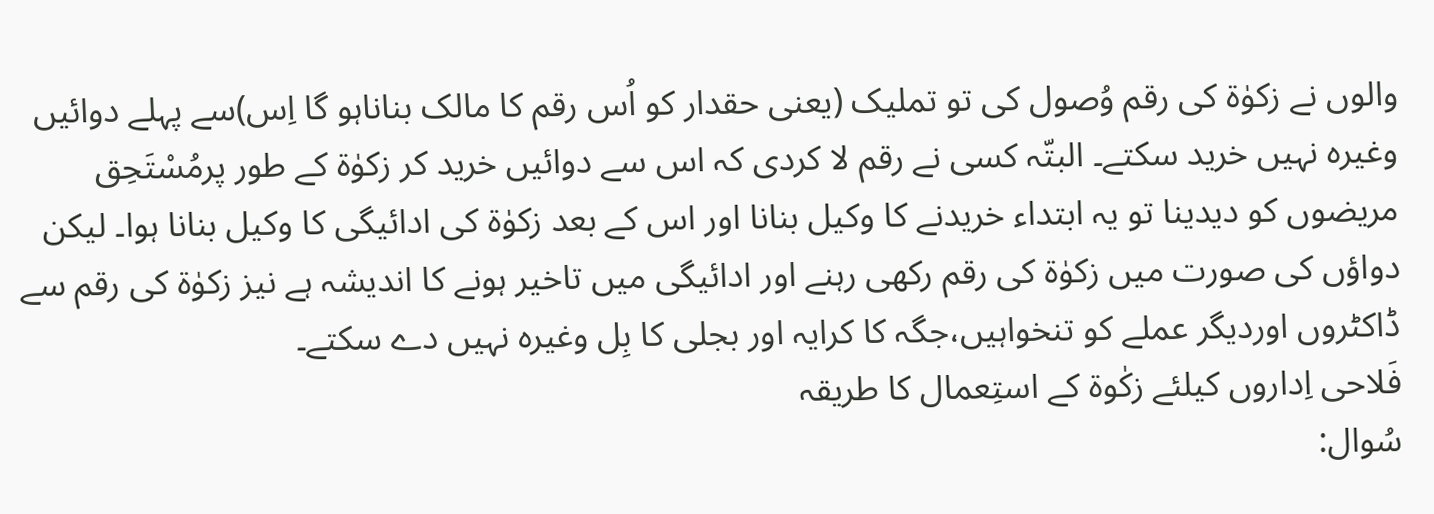والوں نے زکوٰۃ کی رقم وُصول کی تو تملیک (یعنی حقدار کو اُس رقم کا مالک بناناہو گا اِس)سے پہلے دوائیں وغیرہ نہیں خرید سکتے۔ البتّہ کسی نے رقم لا کردی کہ اس سے دوائیں خرید کر زکوٰۃ کے طور پرمُسْتَحِق مریضوں کو دیدینا تو یہ ابتداء خریدنے کا وکیل بنانا اور اس کے بعد زکوٰۃ کی ادائیگی کا وکیل بنانا ہوا۔ لیکن دواؤں کی صورت میں زکوٰۃ کی رقم رکھی رہنے اور ادائیگی میں تاخیر ہونے کا اندیشہ ہے نیز زکوٰۃ کی رقم سے ڈاکٹروں اوردیگر عملے کو تنخواہیں،جگہ کا کرایہ اور بجلی کا بِل وغیرہ نہیں دے سکتے۔
فَلاحی اِداروں کیلئے زکٰوۃ کے استِعمال کا طریقہ
سُوال: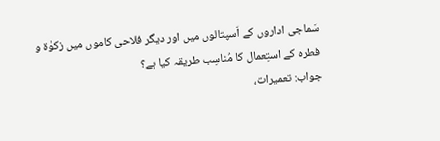سَماجی اداروں کے اَسپتالوں میں اور دیگر فلاحی کاموں میں زکوٰۃ و فطرہ کے استِعمال کا مُناسِب طریقہ کیا ہے؟
جواب: تعمیرات،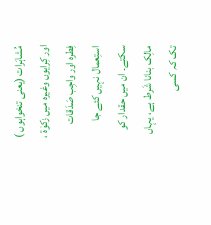مُشاہَرات (یعنی تنخواہوں ) اور کِرایوں وغیرہ میں زکوٰۃ ، فِطرہ اور واجِب صَدَقات استِعمال نہیں کئے جا سکتے۔ ان میں حقدار کو مالِک بنانا شَرط ہے، یہاں تک کہ کسی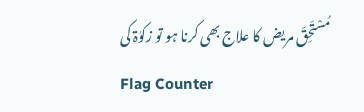مُسْتَحِقّ مریض کا علاج بھی کرنا ہو تو زکوٰۃ کی
Flag Counter